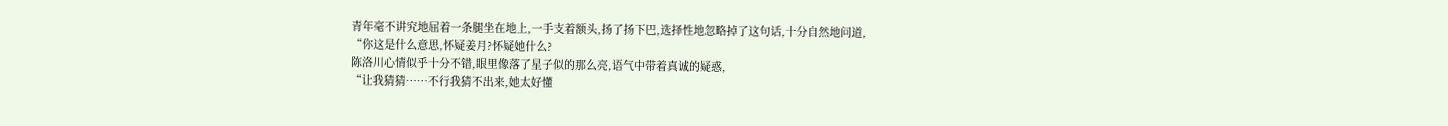青年毫不讲究地屈着一条腿坐在地上,一手支着额头,扬了扬下巴,选择性地忽略掉了这句话,十分自然地问道,
“你这是什么意思,怀疑姜月?怀疑她什么?
陈洛川心情似乎十分不错,眼里像落了星子似的那么亮,语气中带着真诚的疑惑,
“让我猜猜……不行我猜不出来,她太好懂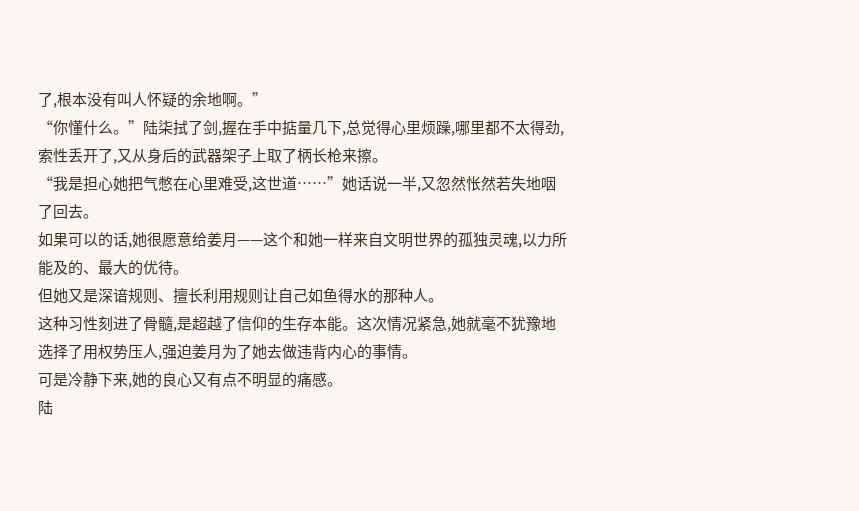了,根本没有叫人怀疑的余地啊。”
“你懂什么。”陆柒拭了剑,握在手中掂量几下,总觉得心里烦躁,哪里都不太得劲,索性丢开了,又从身后的武器架子上取了柄长枪来擦。
“我是担心她把气憋在心里难受,这世道……”她话说一半,又忽然怅然若失地咽了回去。
如果可以的话,她很愿意给姜月——这个和她一样来自文明世界的孤独灵魂,以力所能及的、最大的优待。
但她又是深谙规则、擅长利用规则让自己如鱼得水的那种人。
这种习性刻进了骨髓,是超越了信仰的生存本能。这次情况紧急,她就毫不犹豫地选择了用权势压人,强迫姜月为了她去做违背内心的事情。
可是冷静下来,她的良心又有点不明显的痛感。
陆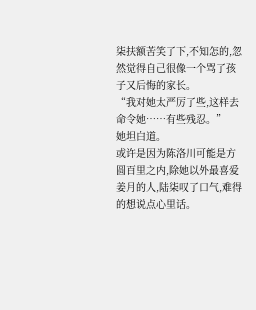柒扶额苦笑了下,不知怎的,忽然觉得自己很像一个骂了孩子又后悔的家长。
“我对她太严厉了些,这样去命令她……有些残忍。”
她坦白道。
或许是因为陈洛川可能是方圆百里之内,除她以外最喜爱姜月的人,陆柒叹了口气,难得的想说点心里话。